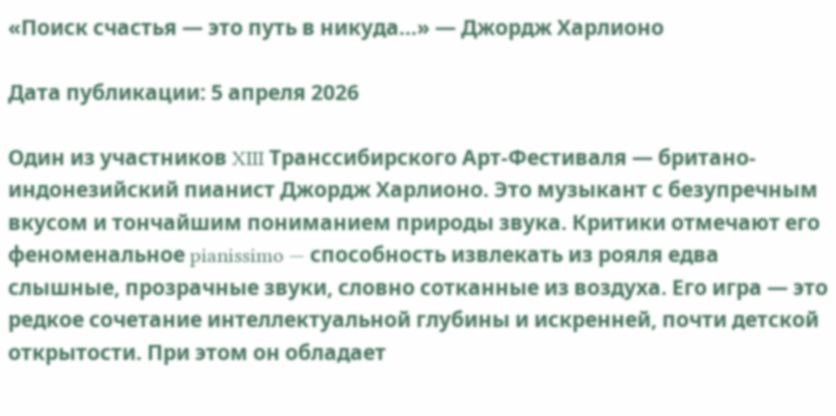«Поиск счастья — это путь в никуда…» — Джордж Харлионо

Дата публикации: 5 апреля 2026

Один из участников XIII Транссибирского Арт-Фестиваля — британо-индонезийский пианист Джордж Харлионо. Это музыкант с безупречным вкусом и тончайшим пониманием природы звука. Критики отмечают его феноменальное pianissimo — способность извлекать из рояля едва слышные, прозрачные звуки, словно сотканные из воздуха. Его игра — это редкое сочетание интеллектуальной глубины и искренней, почти детской открытости. При этом он обладает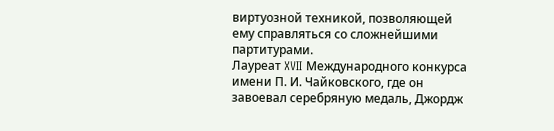виртуозной техникой, позволяющей ему справляться со сложнейшими партитурами.
Лауреат XVII Международного конкурса имени П. И. Чайковского, где он завоевал серебряную медаль, Джордж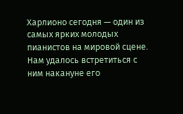Харлионо сегодня — один из самых ярких молодых пианистов на мировой сцене.
Нам удалось встретиться с ним накануне его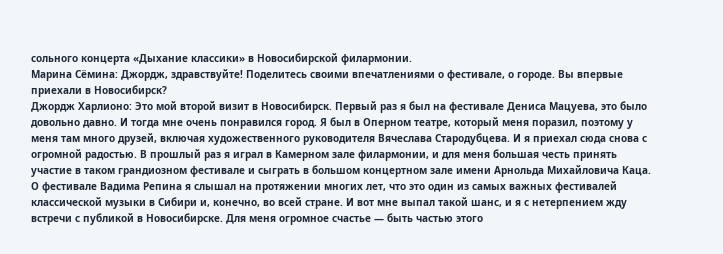сольного концерта «Дыхание классики» в Новосибирской филармонии.
Марина Сёмина: Джордж, здравствуйте! Поделитесь своими впечатлениями о фестивале, о городе. Вы впервые приехали в Новосибирск?
Джордж Харлионо: Это мой второй визит в Новосибирск. Первый раз я был на фестивале Дениса Мацуева, это было довольно давно. И тогда мне очень понравился город. Я был в Оперном театре, который меня поразил, поэтому у меня там много друзей, включая художественного руководителя Вячеслава Стародубцева. И я приехал сюда снова с огромной радостью. В прошлый раз я играл в Камерном зале филармонии, и для меня большая честь принять участие в таком грандиозном фестивале и сыграть в большом концертном зале имени Арнольда Михайловича Каца. О фестивале Вадима Репина я слышал на протяжении многих лет, что это один из самых важных фестивалей классической музыки в Сибири и, конечно, во всей стране. И вот мне выпал такой шанс, и я с нетерпением жду встречи с публикой в Новосибирске. Для меня огромное счастье — быть частью этого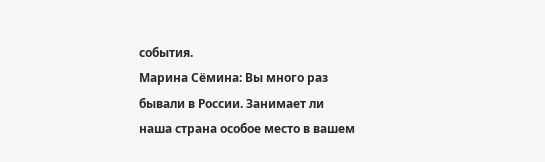события.
Марина Сёмина: Вы много раз бывали в России. Занимает ли наша страна особое место в вашем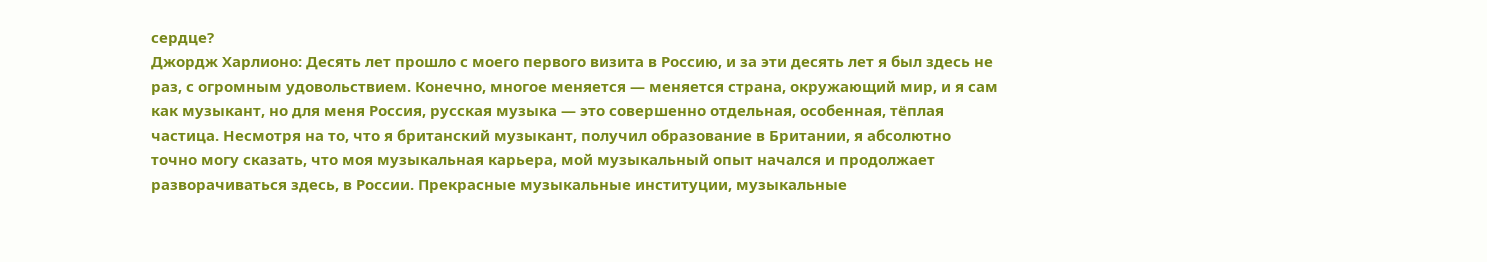сердце?
Джордж Харлионо: Десять лет прошло с моего первого визита в Россию, и за эти десять лет я был здесь не раз, с огромным удовольствием. Конечно, многое меняется — меняется страна, окружающий мир, и я сам как музыкант, но для меня Россия, русская музыка — это совершенно отдельная, особенная, тёплая частица. Несмотря на то, что я британский музыкант, получил образование в Британии, я абсолютно точно могу сказать, что моя музыкальная карьера, мой музыкальный опыт начался и продолжает разворачиваться здесь, в России. Прекрасные музыкальные институции, музыкальные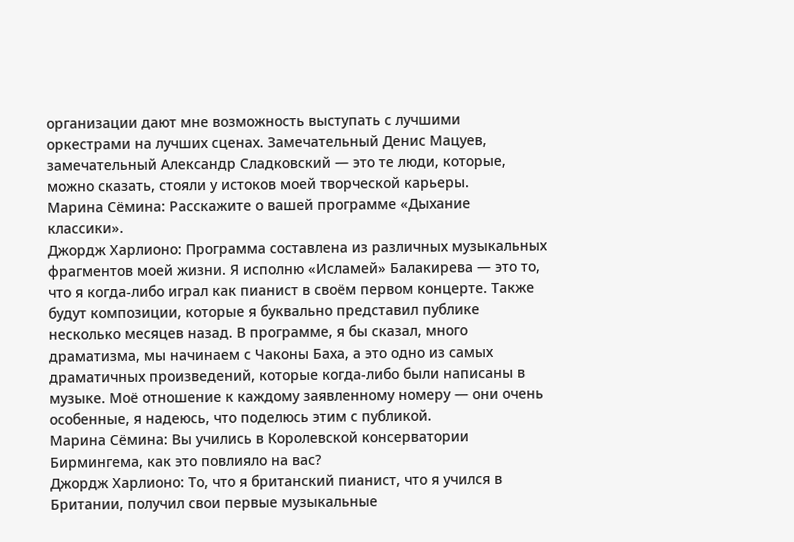организации дают мне возможность выступать с лучшими оркестрами на лучших сценах. Замечательный Денис Мацуев, замечательный Александр Сладковский — это те люди, которые, можно сказать, стояли у истоков моей творческой карьеры.
Марина Сёмина: Расскажите о вашей программе «Дыхание классики».
Джордж Харлионо: Программа составлена из различных музыкальных фрагментов моей жизни. Я исполню «Исламей» Балакирева — это то, что я когда-либо играл как пианист в своём первом концерте. Также будут композиции, которые я буквально представил публике несколько месяцев назад. В программе, я бы сказал, много драматизма, мы начинаем с Чаконы Баха, а это одно из самых драматичных произведений, которые когда-либо были написаны в музыке. Моё отношение к каждому заявленному номеру — они очень особенные, я надеюсь, что поделюсь этим с публикой.
Марина Сёмина: Вы учились в Королевской консерватории Бирмингема, как это повлияло на вас?
Джордж Харлионо: То, что я британский пианист, что я учился в Британии, получил свои первые музыкальные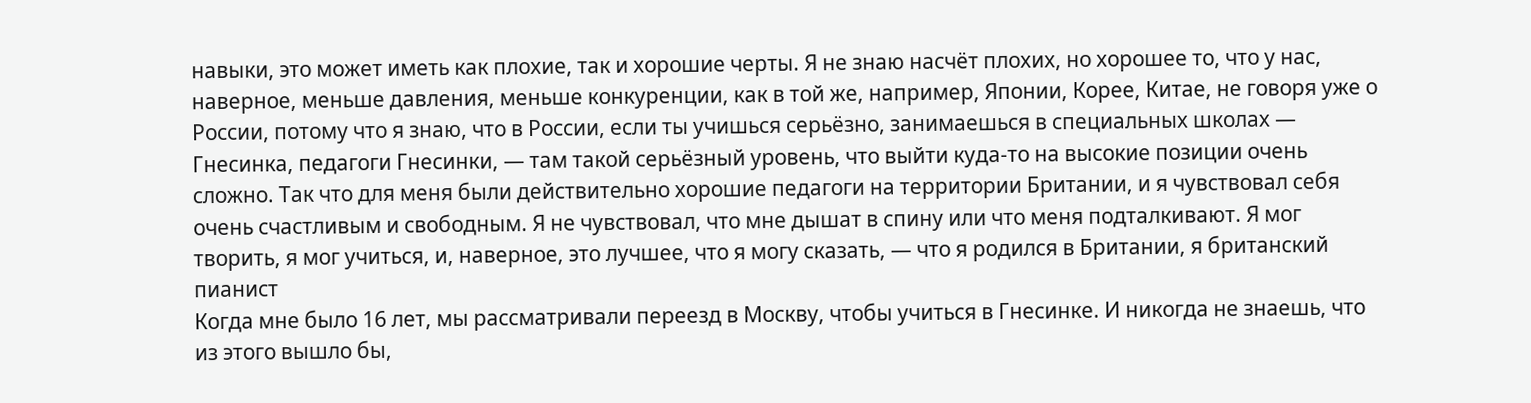навыки, это может иметь как плохие, так и хорошие черты. Я не знаю насчёт плохих, но хорошее то, что у нас, наверное, меньше давления, меньше конкуренции, как в той же, например, Японии, Корее, Китае, не говоря уже о России, потому что я знаю, что в России, если ты учишься серьёзно, занимаешься в специальных школах — Гнесинка, педагоги Гнесинки, — там такой серьёзный уровень, что выйти куда-то на высокие позиции очень сложно. Так что для меня были действительно хорошие педагоги на территории Британии, и я чувствовал себя очень счастливым и свободным. Я не чувствовал, что мне дышат в спину или что меня подталкивают. Я мог творить, я мог учиться, и, наверное, это лучшее, что я могу сказать, — что я родился в Британии, я британский пианист
Когда мне было 16 лет, мы рассматривали переезд в Москву, чтобы учиться в Гнесинке. И никогда не знаешь, что из этого вышло бы,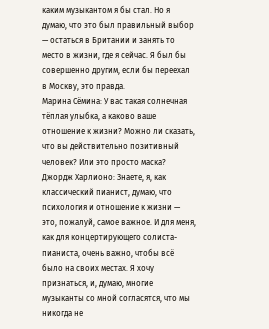каким музыкантом я бы стал. Но я думаю, что это был правильный выбор — остаться в Британии и занять то место в жизни, где я сейчас. Я был бы совершенно другим, если бы переехал в Москву, это правда.
Марина Сёмина: У вас такая солнечная тёплая улыбка, а каково ваше отношение к жизни? Можно ли сказать, что вы действительно позитивный человек? Или это просто маска?
Джордж Харлионо: Знаете, я, как классический пианист, думаю, что психология и отношение к жизни — это, пожалуй, самое важное. И для меня, как для концертирующего солиста-пианиста, очень важно, чтобы всё было на своих местах. Я хочу признаться, и, думаю, многие музыканты со мной согласятся, что мы никогда не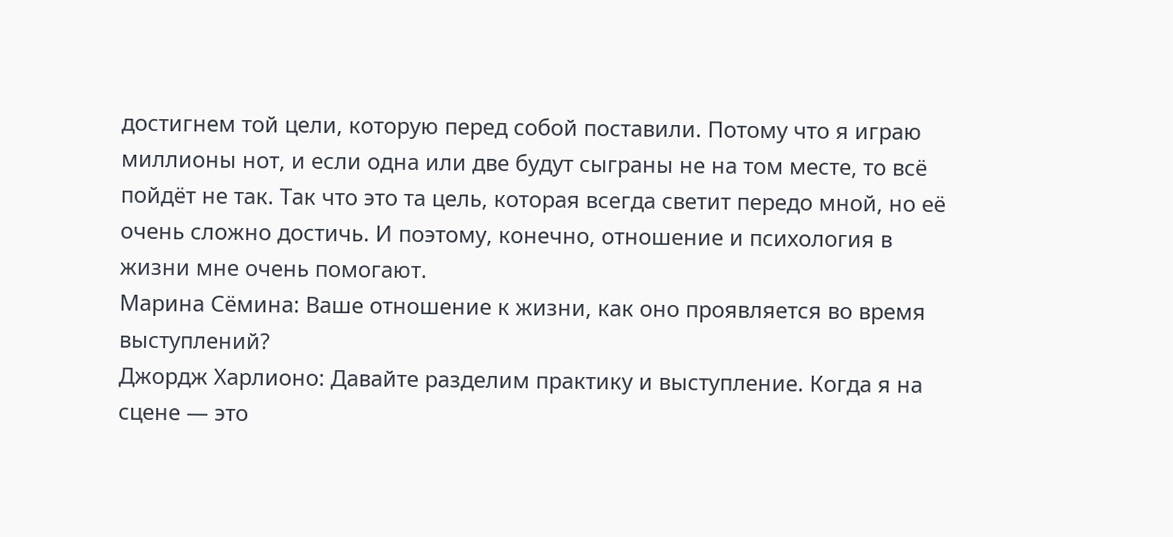достигнем той цели, которую перед собой поставили. Потому что я играю миллионы нот, и если одна или две будут сыграны не на том месте, то всё пойдёт не так. Так что это та цель, которая всегда светит передо мной, но её очень сложно достичь. И поэтому, конечно, отношение и психология в жизни мне очень помогают.
Марина Сёмина: Ваше отношение к жизни, как оно проявляется во время выступлений?
Джордж Харлионо: Давайте разделим практику и выступление. Когда я на сцене — это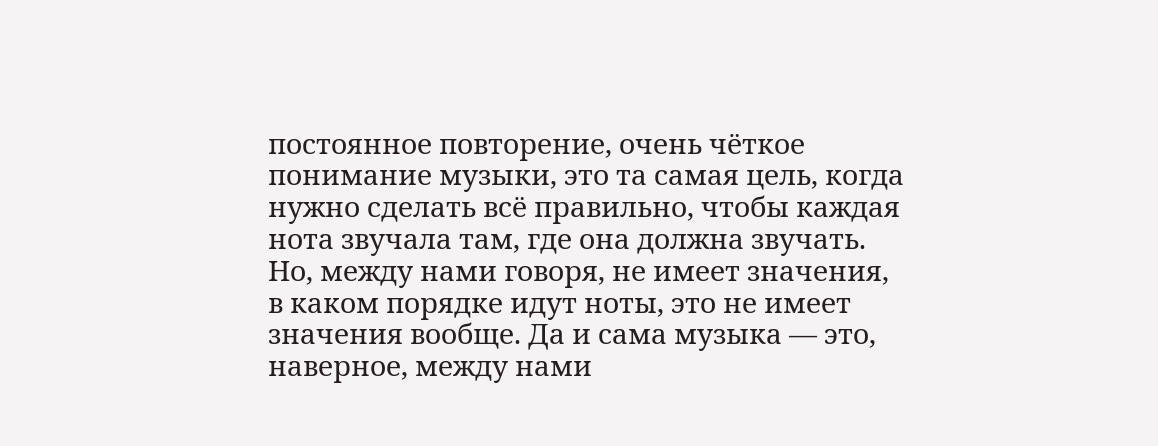постоянное повторение, очень чёткое понимание музыки, это та самая цель, когда нужно сделать всё правильно, чтобы каждая нота звучала там, где она должна звучать. Но, между нами говоря, не имеет значения, в каком порядке идут ноты, это не имеет значения вообще. Да и сама музыка — это, наверное, между нами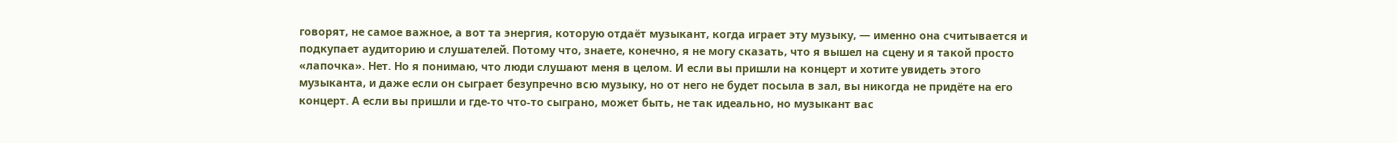говорят, не самое важное, а вот та энергия, которую отдаёт музыкант, когда играет эту музыку, — именно она считывается и подкупает аудиторию и слушателей. Потому что, знаете, конечно, я не могу сказать, что я вышел на сцену и я такой просто «лапочка». Нет. Но я понимаю, что люди слушают меня в целом. И если вы пришли на концерт и хотите увидеть этого музыканта, и даже если он сыграет безупречно всю музыку, но от него не будет посыла в зал, вы никогда не придёте на его концерт. А если вы пришли и где-то что-то сыграно, может быть, не так идеально, но музыкант вас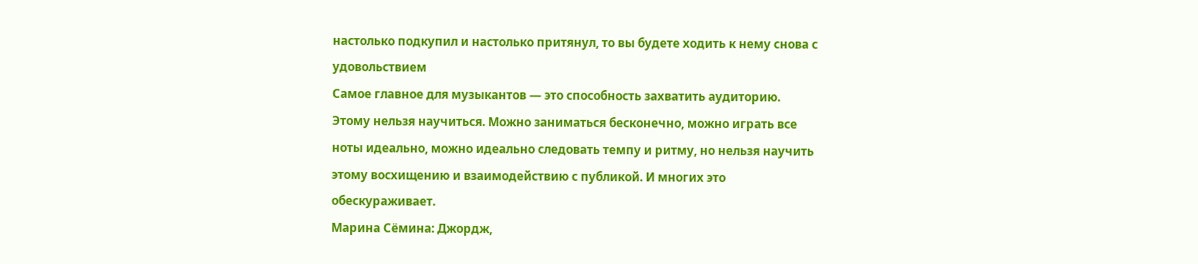настолько подкупил и настолько притянул, то вы будете ходить к нему снова с удовольствием
Самое главное для музыкантов — это способность захватить аудиторию. Этому нельзя научиться. Можно заниматься бесконечно, можно играть все ноты идеально, можно идеально следовать темпу и ритму, но нельзя научить этому восхищению и взаимодействию с публикой. И многих это обескураживает.
Марина Сёмина: Джордж,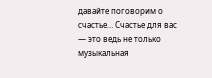давайте поговорим о счастье… Счастье для вас — это ведь не только музыкальная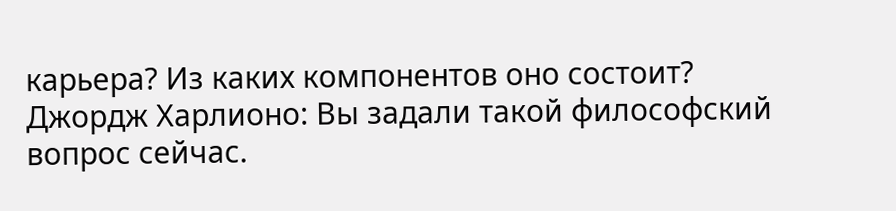карьера? Из каких компонентов оно состоит?
Джордж Харлионо: Вы задали такой философский вопрос сейчас.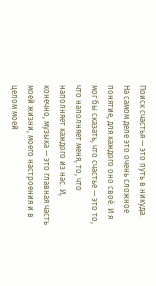Поиск счастья — это путь в никуда. На самом деле это очень сложное понятие, для каждого оно своё. И я мог бы сказать, что счастье — это то, что наполняет меня, то, что наполняет каждого из нас. И, конечно, музыка — это главная часть моей жизни, моего настроения и в целом моей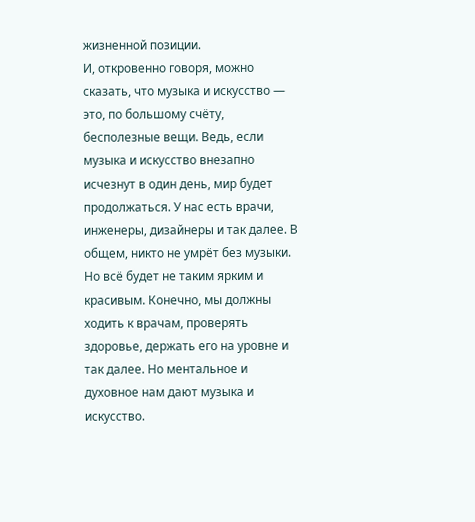жизненной позиции.
И, откровенно говоря, можно сказать, что музыка и искусство — это, по большому счёту, бесполезные вещи. Ведь, если музыка и искусство внезапно исчезнут в один день, мир будет продолжаться. У нас есть врачи, инженеры, дизайнеры и так далее. В общем, никто не умрёт без музыки. Но всё будет не таким ярким и красивым. Конечно, мы должны ходить к врачам, проверять здоровье, держать его на уровне и так далее. Но ментальное и духовное нам дают музыка и искусство.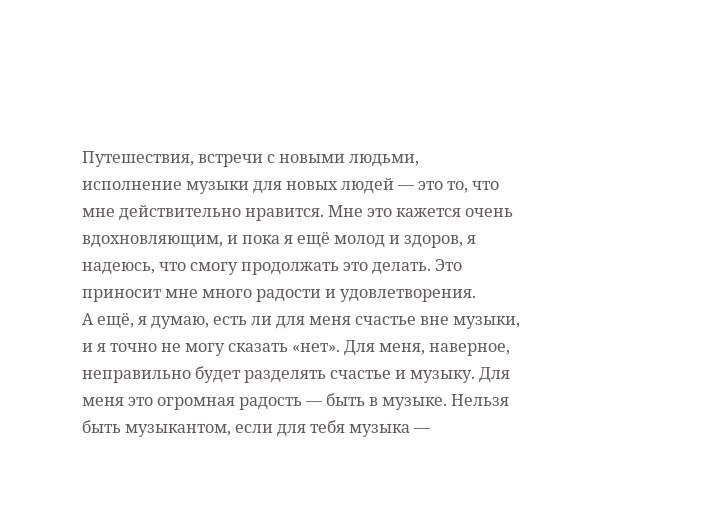Путешествия, встречи с новыми людьми, исполнение музыки для новых людей — это то, что мне действительно нравится. Мне это кажется очень вдохновляющим, и пока я ещё молод и здоров, я надеюсь, что смогу продолжать это делать. Это приносит мне много радости и удовлетворения.
А ещё, я думаю, есть ли для меня счастье вне музыки, и я точно не могу сказать «нет». Для меня, наверное, неправильно будет разделять счастье и музыку. Для меня это огромная радость — быть в музыке. Нельзя быть музыкантом, если для тебя музыка —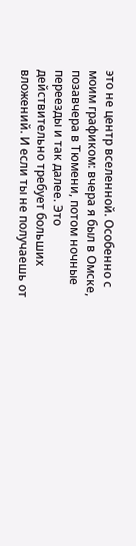это не центр вселенной. Особенно с моим графиком: вчера я был в Омске, позавчера в Тюмени, потом ночные переезды и так далее. Это действительно требует больших вложений. И если ты не получаешь от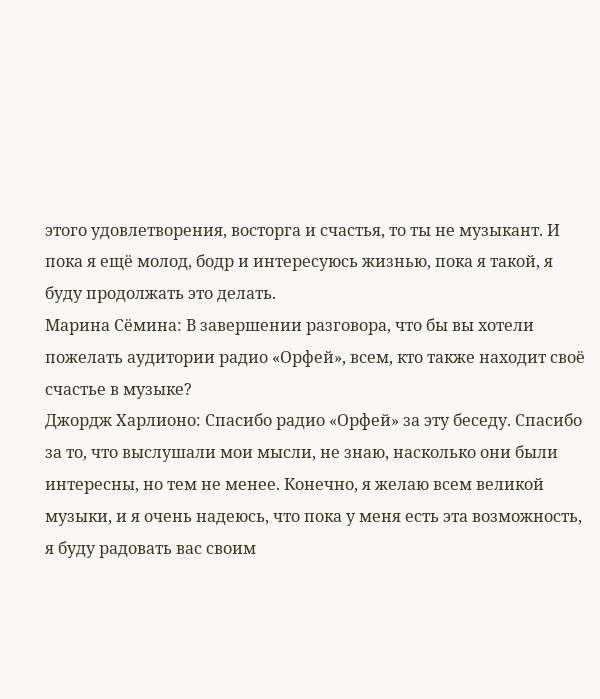этого удовлетворения, восторга и счастья, то ты не музыкант. И пока я ещё молод, бодр и интересуюсь жизнью, пока я такой, я буду продолжать это делать.
Марина Сёмина: В завершении разговора, что бы вы хотели пожелать аудитории радио «Орфей», всем, кто также находит своё счастье в музыке?
Джордж Харлионо: Спасибо радио «Орфей» за эту беседу. Спасибо за то, что выслушали мои мысли, не знаю, насколько они были интересны, но тем не менее. Конечно, я желаю всем великой музыки, и я очень надеюсь, что пока у меня есть эта возможность, я буду радовать вас своим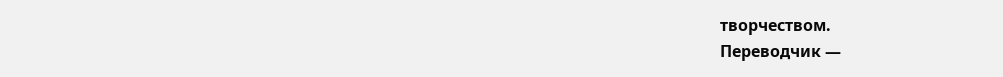творчеством.
Переводчик —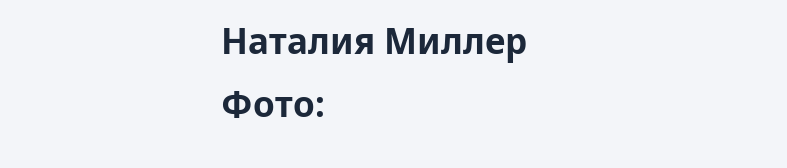Наталия Миллер
Фото: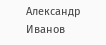Александр Иванов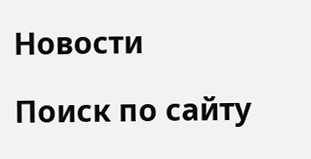Новости

Поиск по сайту